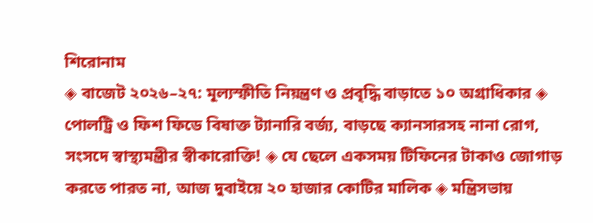শিরোনাম
◈ বাজেট ২০২৬–২৭: মূল্যস্ফীতি নিয়ন্ত্রণ ও প্রবৃদ্ধি বাড়াতে ১০ অগ্রাধিকার ◈ পোলট্রি ও ফিশ ফিডে বিষাক্ত ট্যানারি বর্জ্য, বাড়ছে ক্যানসারসহ নানা রোগ, সংসদে স্বাস্থ্যমন্ত্রীর স্বীকারোক্তি! ◈ যে ছেলে একসময় টিফিনের টাকাও জোগাড় করতে পারত না, আজ দুবাইয়ে ২০ হাজার কোটির মালিক ◈ মন্ত্রিসভায়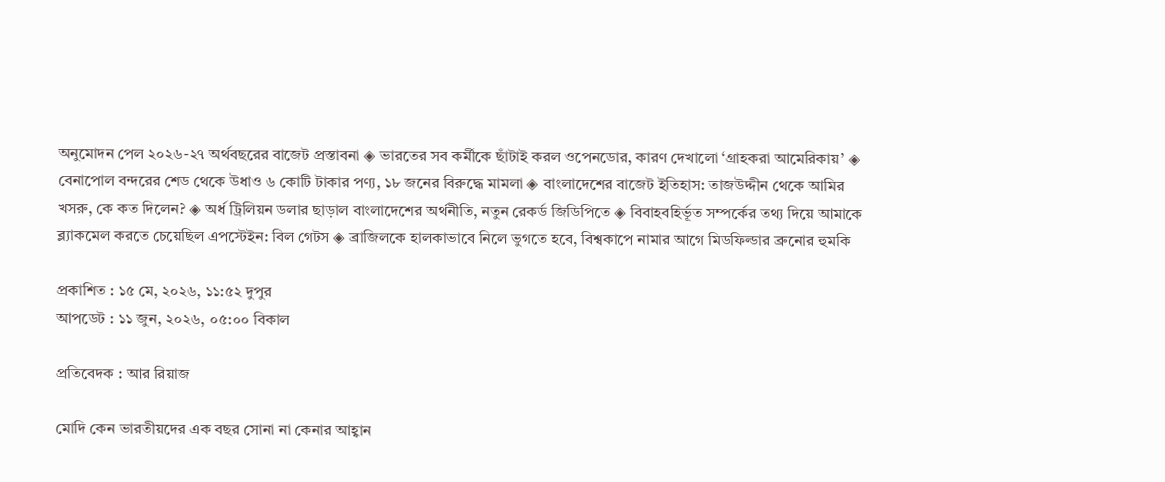অনুমোদন পেল ২০২৬-২৭ অর্থবছরের বাজেট প্রস্তাবনা ◈ ভারতের সব কর্মীকে ছাঁটাই করল ওপেনডোর, কারণ দেখালো ‘গ্রাহকরা আমেরিকায়’ ◈ বেনাপোল বন্দরের শেড থেকে উধাও ৬ কোটি টাকার পণ্য, ১৮ জনের বিরুদ্ধে মামলা ◈ বাংলাদেশের বাজেট ইতিহাস: তাজউদ্দীন থেকে আমির খসরু, কে কত দিলেন? ◈ অর্ধ ট্রিলিয়ন ডলার ছাড়াল বাংলাদেশের অর্থনীতি, নতুন রেকর্ড জিডিপিতে ◈ বিবাহবহির্ভূত সম্পর্কের তথ্য দিয়ে আমাকে ব্ল্যাকমেল করতে চেয়েছিল এপস্টেইন: বিল গেটস ◈ ব্রাজিলকে হালকাভাবে নিলে ভুগতে হবে, বিশ্বকাপে নামার আগে মিডফিল্ডার ব্রুনোর হুম‌কি

প্রকাশিত : ১৫ মে, ২০২৬, ১১:৫২ দুপুর
আপডেট : ১১ জুন, ২০২৬, ০৫:০০ বিকাল

প্রতিবেদক : আর রিয়াজ

মোদি কেন ভারতীয়দের এক বছর সোনা না কেনার আহ্বান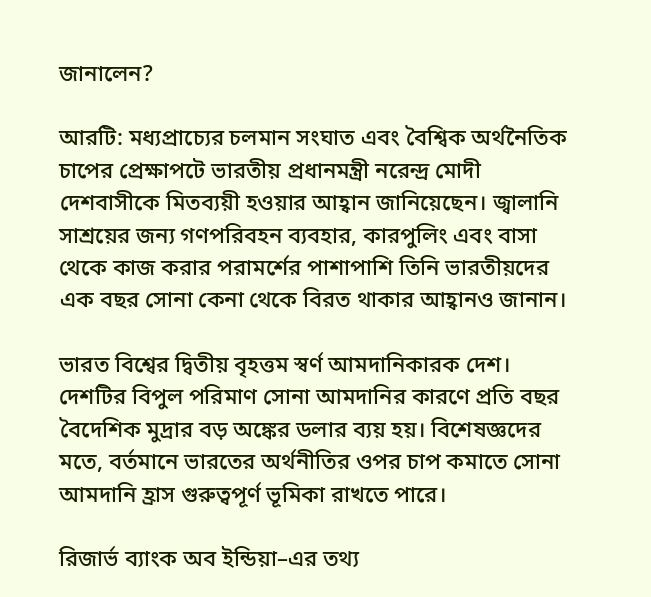জানালেন?

আরটি: মধ্যপ্রাচ্যের চলমান সংঘাত এবং বৈশ্বিক অর্থনৈতিক চাপের প্রেক্ষাপটে ভারতীয় প্রধানমন্ত্রী নরেন্দ্র মোদী দেশবাসীকে মিতব্যয়ী হওয়ার আহ্বান জানিয়েছেন। জ্বালানি সাশ্রয়ের জন্য গণপরিবহন ব্যবহার, কারপুলিং এবং বাসা থেকে কাজ করার পরামর্শের পাশাপাশি তিনি ভারতীয়দের এক বছর সোনা কেনা থেকে বিরত থাকার আহ্বানও জানান।

ভারত বিশ্বের দ্বিতীয় বৃহত্তম স্বর্ণ আমদানিকারক দেশ। দেশটির বিপুল পরিমাণ সোনা আমদানির কারণে প্রতি বছর বৈদেশিক মুদ্রার বড় অঙ্কের ডলার ব্যয় হয়। বিশেষজ্ঞদের মতে, বর্তমানে ভারতের অর্থনীতির ওপর চাপ কমাতে সোনা আমদানি হ্রাস গুরুত্বপূর্ণ ভূমিকা রাখতে পারে।

রিজার্ভ ব্যাংক অব ইন্ডিয়া–এর তথ্য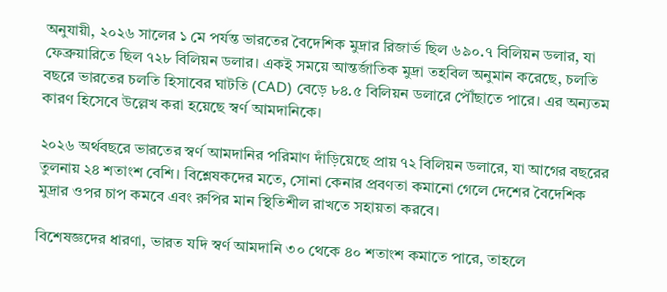অনুযায়ী, ২০২৬ সালের ১ মে পর্যন্ত ভারতের বৈদেশিক মুদ্রার রিজার্ভ ছিল ৬৯০.৭ বিলিয়ন ডলার, যা ফেব্রুয়ারিতে ছিল ৭২৮ বিলিয়ন ডলার। একই সময়ে আন্তর্জাতিক মুদ্রা তহবিল অনুমান করেছে, চলতি বছরে ভারতের চলতি হিসাবের ঘাটতি (CAD) বেড়ে ৮৪.৫ বিলিয়ন ডলারে পৌঁছাতে পারে। এর অন্যতম কারণ হিসেবে উল্লেখ করা হয়েছে স্বর্ণ আমদানিকে।

২০২৬ অর্থবছরে ভারতের স্বর্ণ আমদানির পরিমাণ দাঁড়িয়েছে প্রায় ৭২ বিলিয়ন ডলারে, যা আগের বছরের তুলনায় ২৪ শতাংশ বেশি। বিশ্লেষকদের মতে, সোনা কেনার প্রবণতা কমানো গেলে দেশের বৈদেশিক মুদ্রার ওপর চাপ কমবে এবং রুপির মান স্থিতিশীল রাখতে সহায়তা করবে।

বিশেষজ্ঞদের ধারণা, ভারত যদি স্বর্ণ আমদানি ৩০ থেকে ৪০ শতাংশ কমাতে পারে, তাহলে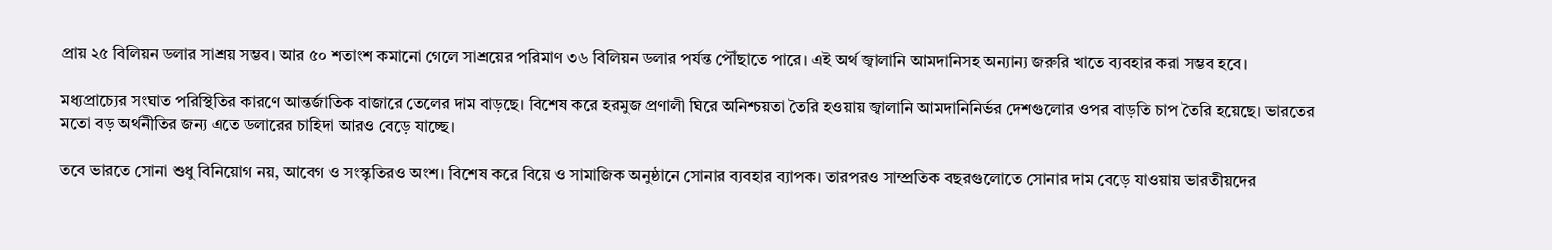প্রায় ২৫ বিলিয়ন ডলার সাশ্রয় সম্ভব। আর ৫০ শতাংশ কমানো গেলে সাশ্রয়ের পরিমাণ ৩৬ বিলিয়ন ডলার পর্যন্ত পৌঁছাতে পারে। এই অর্থ জ্বালানি আমদানিসহ অন্যান্য জরুরি খাতে ব্যবহার করা সম্ভব হবে।

মধ্যপ্রাচ্যের সংঘাত পরিস্থিতির কারণে আন্তর্জাতিক বাজারে তেলের দাম বাড়ছে। বিশেষ করে হরমুজ প্রণালী ঘিরে অনিশ্চয়তা তৈরি হওয়ায় জ্বালানি আমদানিনির্ভর দেশগুলোর ওপর বাড়তি চাপ তৈরি হয়েছে। ভারতের মতো বড় অর্থনীতির জন্য এতে ডলারের চাহিদা আরও বেড়ে যাচ্ছে।

তবে ভারতে সোনা শুধু বিনিয়োগ নয়, আবেগ ও সংস্কৃতিরও অংশ। বিশেষ করে বিয়ে ও সামাজিক অনুষ্ঠানে সোনার ব্যবহার ব্যাপক। তারপরও সাম্প্রতিক বছরগুলোতে সোনার দাম বেড়ে যাওয়ায় ভারতীয়দের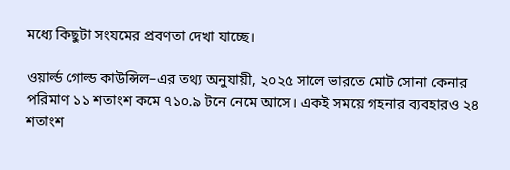মধ্যে কিছুটা সংযমের প্রবণতা দেখা যাচ্ছে।

ওয়ার্ল্ড গোল্ড কাউন্সিল–এর তথ্য অনুযায়ী, ২০২৫ সালে ভারতে মোট সোনা কেনার পরিমাণ ১১ শতাংশ কমে ৭১০.৯ টনে নেমে আসে। একই সময়ে গহনার ব্যবহারও ২৪ শতাংশ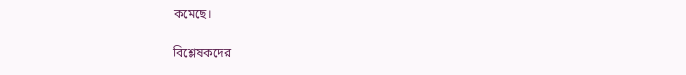কমেছে।

বিশ্লেষকদের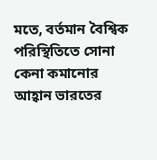মতে, বর্তমান বৈশ্বিক পরিস্থিতিতে সোনা কেনা কমানোর আহ্বান ভারতের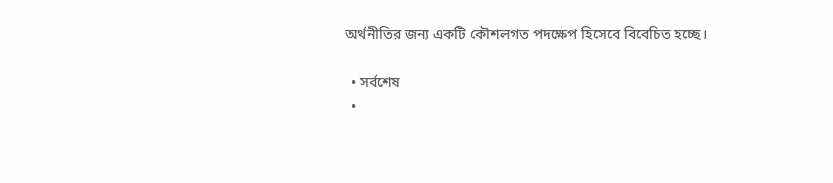অর্থনীতির জন্য একটি কৌশলগত পদক্ষেপ হিসেবে বিবেচিত হচ্ছে।

  • সর্বশেষ
  •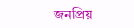জনপ্রিয়